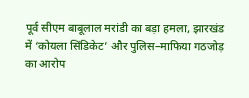पूर्व सीएम बाबूलाल मरांडी का बड़ा हमला, झारखंड में ‘कोयला सिंडिकेट’ और पुलिस–माफिया गठजोड़ का आरोप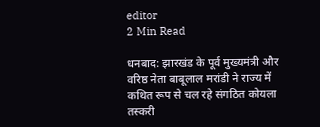editor
2 Min Read

धनबाद: झारखंड के पूर्व मुख्यमंत्री और वरिष्ठ नेता बाबूलाल मरांडी ने राज्य में कथित रूप से चल रहे संगठित कोयला तस्करी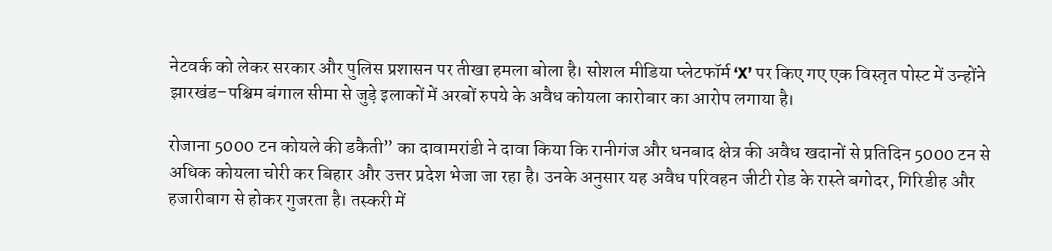नेटवर्क को लेकर सरकार और पुलिस प्रशासन पर तीखा हमला बोला है। सोशल मीडिया प्लेटफॉर्म ‘X’ पर किए गए एक विस्तृत पोस्ट में उन्होंने झारखंड–पश्चिम बंगाल सीमा से जुड़े इलाकों में अरबों रुपये के अवैध कोयला कारोबार का आरोप लगाया है।

रोजाना 5000 टन कोयले की डकैती” का दावामरांडी ने दावा किया कि रानीगंज और धनबाद क्षेत्र की अवैध खदानों से प्रतिदिन 5000 टन से अधिक कोयला चोरी कर बिहार और उत्तर प्रदेश भेजा जा रहा है। उनके अनुसार यह अवैध परिवहन जीटी रोड के रास्ते बगोदर, गिरिडीह और हजारीबाग से होकर गुजरता है। तस्करी में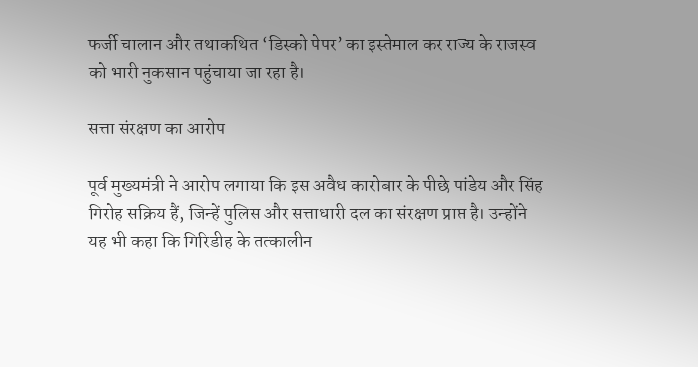फर्जी चालान और तथाकथित ‘डिस्को पेपर’ का इस्तेमाल कर राज्य के राजस्व को भारी नुकसान पहुंचाया जा रहा है।

सत्ता संरक्षण का आरोप

पूर्व मुख्यमंत्री ने आरोप लगाया कि इस अवैध कारोबार के पीछे पांडेय और सिंह गिरोह सक्रिय हैं, जिन्हें पुलिस और सत्ताधारी दल का संरक्षण प्राप्त है। उन्होंने यह भी कहा कि गिरिडीह के तत्कालीन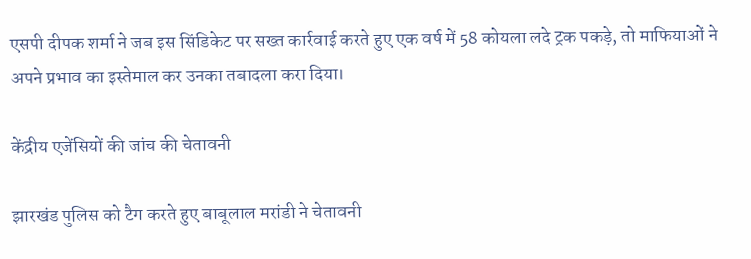एसपी दीपक शर्मा ने जब इस सिंडिकेट पर सख्त कार्रवाई करते हुए एक वर्ष में 58 कोयला लदे ट्रक पकड़े, तो माफियाओं ने अपने प्रभाव का इस्तेमाल कर उनका तबादला करा दिया।

केंद्रीय एजेंसियों की जांच की चेतावनी

झारखंड पुलिस को टैग करते हुए बाबूलाल मरांडी ने चेतावनी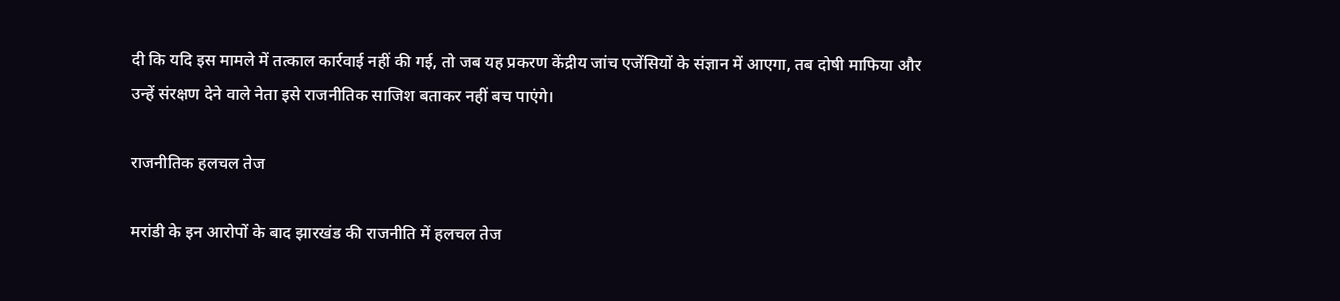दी कि यदि इस मामले में तत्काल कार्रवाई नहीं की गई, तो जब यह प्रकरण केंद्रीय जांच एजेंसियों के संज्ञान में आएगा, तब दोषी माफिया और उन्हें संरक्षण देने वाले नेता इसे राजनीतिक साजिश बताकर नहीं बच पाएंगे।

राजनीतिक हलचल तेज

मरांडी के इन आरोपों के बाद झारखंड की राजनीति में हलचल तेज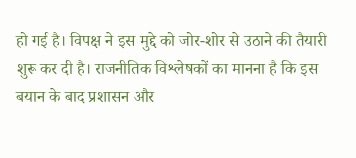हो गई है। विपक्ष ने इस मुद्दे को जोर-शोर से उठाने की तैयारी शुरू कर दी है। राजनीतिक विश्लेषकों का मानना है कि इस बयान के बाद प्रशासन और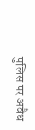पुलिस पर अवैध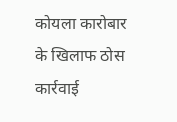कोयला कारोबार के खिलाफ ठोस कार्रवाई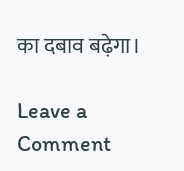का दबाव बढ़ेगा।

Leave a Comment